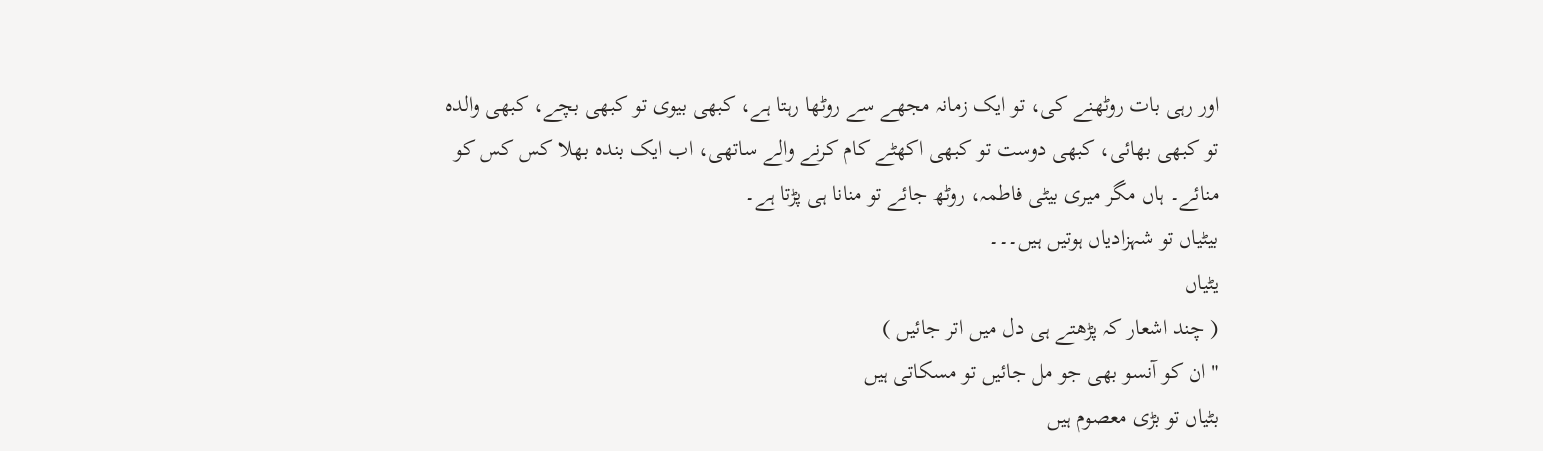اور رہی بات روٹھنے کی، تو ایک زمانہ مجھے سے روٹھا رہتا ہے، کبھی بیوی تو کبھی بچے، کبھی والدہ تو کبھی بھائی، کبھی دوست تو کبھی اکھٹے کام کرنے والے ساتھی، اب ایک بندہ بھلا کس کس کو منائے۔ ہاں مگر میری بیٹی فاطمہ، روٹھ جائے تو منانا ہی پڑتا ہے۔
بیٹیاں تو شہزادیاں ہوتیں ہیں۔۔۔
یٹیاں
( چند اشعار کہ پڑھتے ہی دل میں اتر جائیں )
" ان کو آنسو بھی جو مل جائیں تو مسکاتی ہیں
بٹیاں تو بڑی معصوم ہیں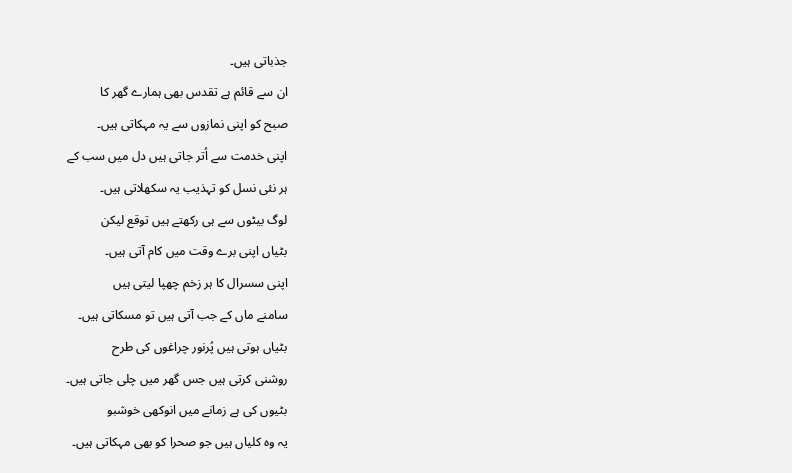جذباتی ہیں۔
ان سے قائم ہے تقدس بھی ہمارے گھر کا
صبح کو اپنی نمازوں سے یہ مہکاتی ہیں۔
اپنی خدمت سے اُتر جاتی ہیں دل میں سب کے
ہر نئی نسل کو تہذیب یہ سکھلاتی ہیں۔
لوگ بیٹوں سے ہی رکھتے ہیں توقع لیکن
بٹیاں اپنی برے وقت میں کام آتی ہیں۔
اپنی سسرال کا ہر زخم چھپا لیتی ہیں
سامنے ماں کے جب آتی ہیں تو مسکاتی ہیں۔
بٹیاں ہوتی ہیں پُرنور چراغوں کی طرح
روشنی کرتی ہیں جس گھر میں چلی جاتی ہیں۔
بٹیوں کی ہے زمانے میں انوکھی خوشبو
یہ وہ کلیاں ہیں جو صحرا کو بھی مہکاتی ہیں۔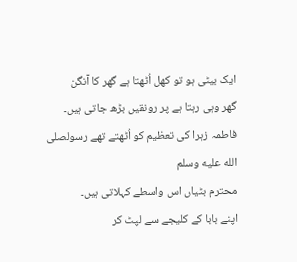ایک بیٹی ہو تو کھل اُٹھتا ہے گھر کا آنگن
گھر وہی رہتا ہے پر رونقیں بڑھ جاتی ہیں۔
فاطمہ زہرا کی تعظیم کو اُٹھتے تھے رسولصلى الله عليه وسلم
محترم بٹیاں اس واسطے کہلاتی ہیں۔
اپنے بابا کے کلیجے سے لپٹ کر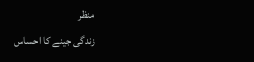منظر
زندگی جینے کا احساس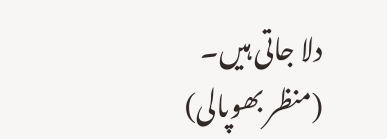دلا جاتی ہیں۔
(منظر بھوپالی)